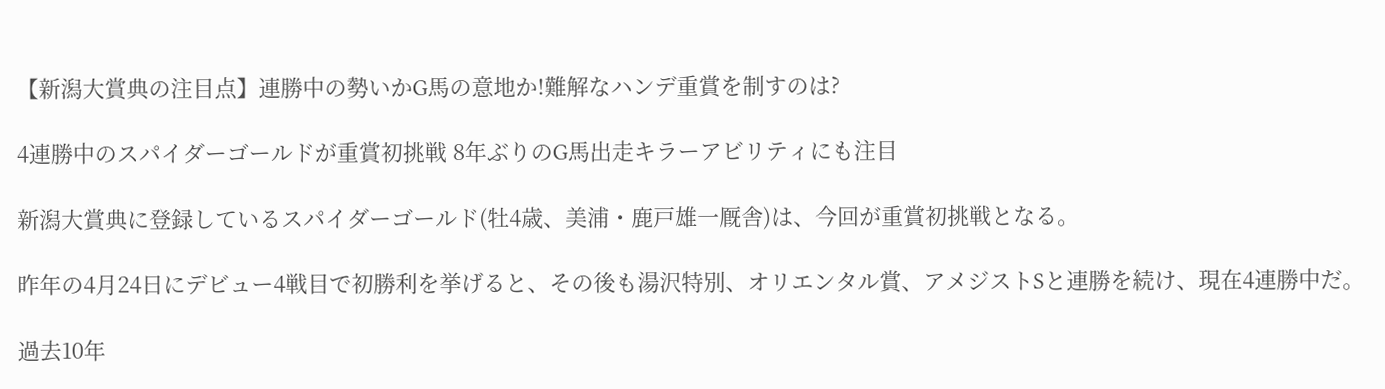【新潟大賞典の注目点】連勝中の勢いかG馬の意地か!難解なハンデ重賞を制すのは?

4連勝中のスパイダーゴールドが重賞初挑戦 8年ぶりのG馬出走キラーアビリティにも注目

新潟大賞典に登録しているスパイダーゴールド(牡4歳、美浦・鹿戸雄一厩舎)は、今回が重賞初挑戦となる。

昨年の4月24日にデビュー4戦目で初勝利を挙げると、その後も湯沢特別、オリエンタル賞、アメジストSと連勝を続け、現在4連勝中だ。

過去10年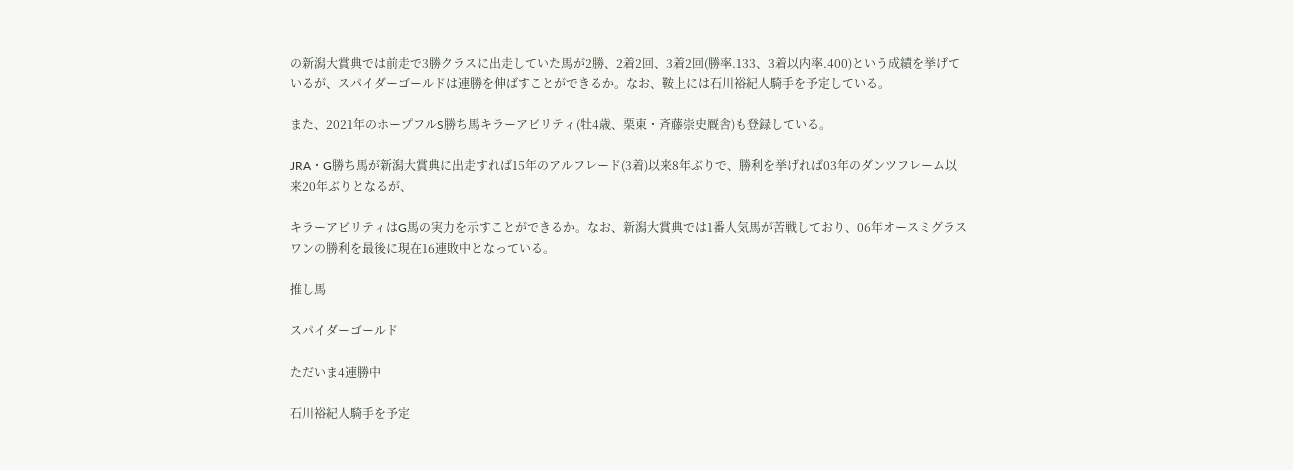の新潟大賞典では前走で3勝クラスに出走していた馬が2勝、2着2回、3着2回(勝率.133、3着以内率.400)という成績を挙げているが、スパイダーゴールドは連勝を伸ばすことができるか。なお、鞍上には石川裕紀人騎手を予定している。

また、2021年のホープフルS勝ち馬キラーアビリティ(牡4歳、栗東・斉藤崇史厩舎)も登録している。

JRA・G勝ち馬が新潟大賞典に出走すれば15年のアルフレード(3着)以来8年ぶりで、勝利を挙げれば03年のダンツフレーム以来20年ぶりとなるが、

キラーアビリティはG馬の実力を示すことができるか。なお、新潟大賞典では1番人気馬が苦戦しており、06年オースミグラスワンの勝利を最後に現在16連敗中となっている。

推し馬

スパイダーゴールド

ただいま4連勝中

石川裕紀人騎手を予定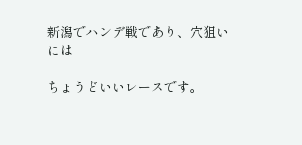新潟でハンデ戦であり、穴狙いには

ちょうどいいレースです。